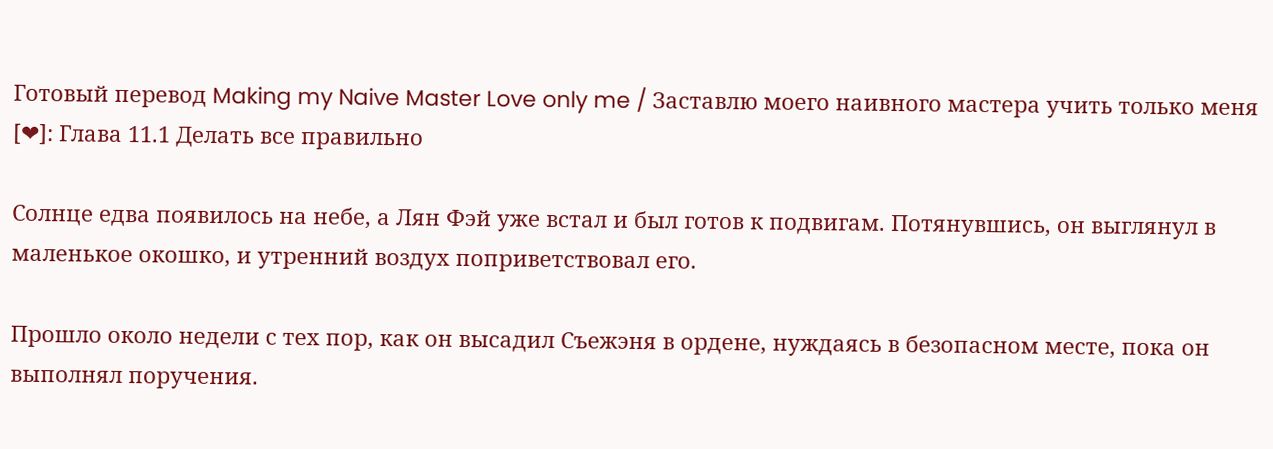Готовый перевод Making my Naive Master Love only me / Заставлю моего наивного мастера учить только меня [❤]: Глава 11.1 Делать все правильно

Солнце едва появилось на небе, а Лян Фэй уже встал и был готов к подвигам. Потянувшись, он выглянул в маленькое окошко, и утренний воздух поприветствовал его.

Прошло около недели с тех пор, как он высадил Съежэня в ордене, нуждаясь в безопасном месте, пока он выполнял поручения.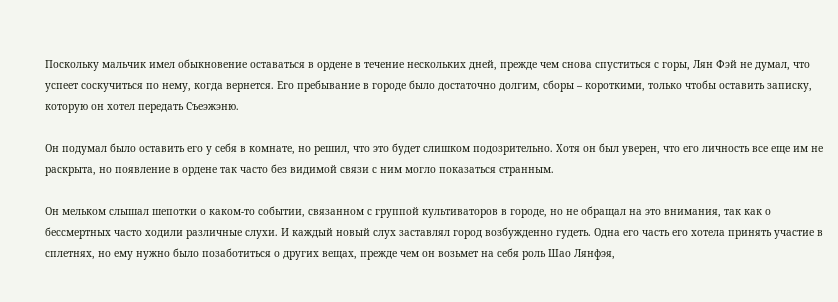Поскольку мальчик имел обыкновение оставаться в ордене в течение нескольких дней, прежде чем снова спуститься с горы, Лян Фэй не думал, что успеет соскучиться по нему, когда вернется. Его пребывание в городе было достаточно долгим, сборы – короткими, только чтобы оставить записку, которую он хотел передать Съеэжэню.

Он подумал было оставить его у себя в комнате, но решил, что это будет слишком подозрительно. Хотя он был уверен, что его личность все еще им не раскрыта, но появление в ордене так часто без видимой связи с ним могло показаться странным.

Он мельком слышал шепотки о каком-то событии, связанном с группой культиваторов в городе, но не обращал на это внимания, так как о бессмертных часто ходили различные слухи. И каждый новый слух заставлял город возбужденно гудеть. Одна его часть его хотела принять участие в сплетнях, но ему нужно было позаботиться о других вещах, прежде чем он возьмет на себя роль Шао Лянфэя,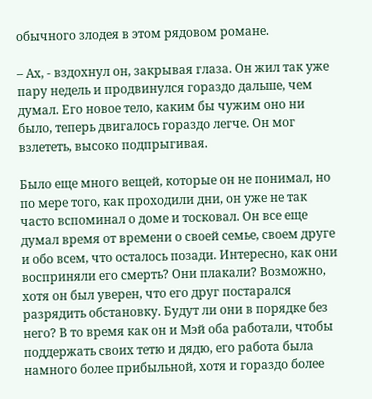обычного злодея в этом рядовом романе.

– Ах, - вздохнул он, закрывая глаза. Он жил так уже пару недель и продвинулся гораздо дальше, чем думал. Его новое тело, каким бы чужим оно ни было, теперь двигалось гораздо легче. Он мог взлететь, высоко подпрыгивая.

Было еще много вещей, которые он не понимал, но по мере того, как проходили дни, он уже не так часто вспоминал о доме и тосковал. Он все еще думал время от времени о своей семье, своем друге и обо всем, что осталось позади. Интересно, как они восприняли его смерть? Они плакали? Возможно, хотя он был уверен, что его друг постарался разрядить обстановку. Будут ли они в порядке без него? В то время как он и Мэй оба работали, чтобы поддержать своих тетю и дядю, его работа была намного более прибыльной, хотя и гораздо более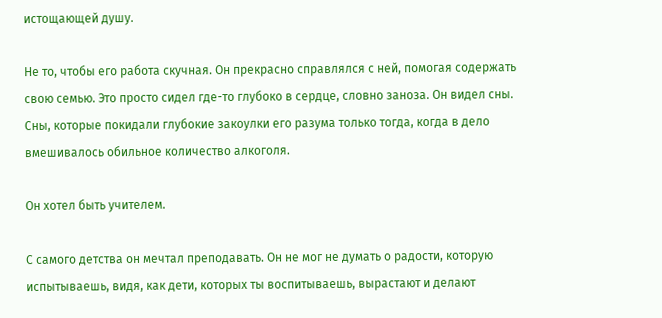истощающей душу.

Не то, чтобы его работа скучная. Он прекрасно справлялся с ней, помогая содержать свою семью. Это просто сидел где-то глубоко в сердце, словно заноза. Он видел сны. Сны, которые покидали глубокие закоулки его разума только тогда, когда в дело вмешивалось обильное количество алкоголя.

Он хотел быть учителем.

С самого детства он мечтал преподавать. Он не мог не думать о радости, которую испытываешь, видя, как дети, которых ты воспитываешь, вырастают и делают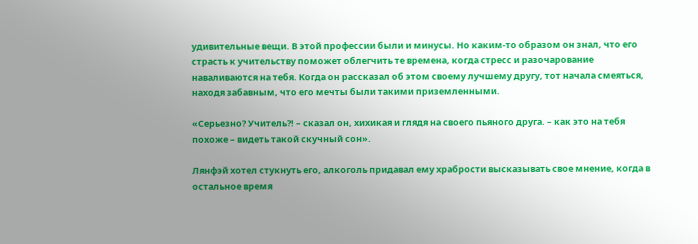удивительные вещи. В этой профессии были и минусы. Но каким-то образом он знал, что его страсть к учительству поможет облегчить те времена, когда стресс и разочарование наваливаются на тебя. Когда он рассказал об этом своему лучшему другу, тот начала смеяться, находя забавным, что его мечты были такими приземленными.

«Серьезно? Учитель?! – сказал он, хихикая и глядя на своего пьяного друга. – как это на тебя похоже – видеть такой скучный сон».

Лянфэй хотел стукнуть его, алкоголь придавал ему храбрости высказывать свое мнение, когда в остальное время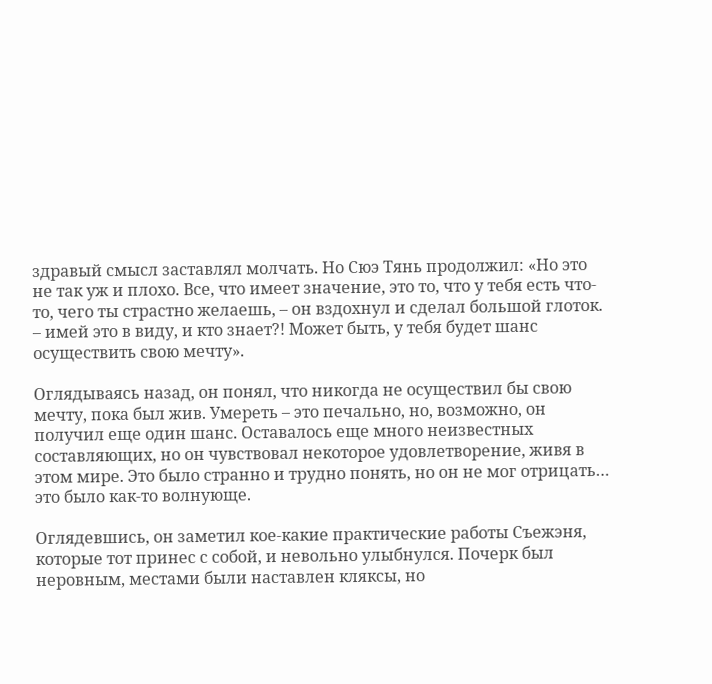здравый смысл заставлял молчать. Но Сюэ Тянь продолжил: «Но это не так уж и плохо. Все, что имеет значение, это то, что у тебя есть что-то, чего ты страстно желаешь, – он вздохнул и сделал большой глоток. – имей это в виду, и кто знает?! Может быть, у тебя будет шанс осуществить свою мечту».

Оглядываясь назад, он понял, что никогда не осуществил бы свою мечту, пока был жив. Умереть – это печально, но, возможно, он получил еще один шанс. Оставалось еще много неизвестных составляющих, но он чувствовал некоторое удовлетворение, живя в этом мире. Это было странно и трудно понять, но он не мог отрицать… это было как-то волнующе.

Оглядевшись, он заметил кое-какие практические работы Съежэня, которые тот принес с собой, и невольно улыбнулся. Почерк был неровным, местами были наставлен кляксы, но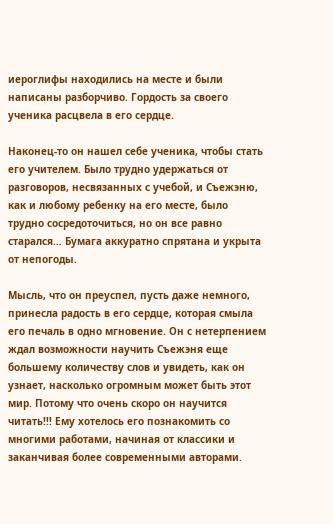иероглифы находились на месте и были написаны разборчиво. Гордость за своего ученика расцвела в его сердце.

Наконец-то он нашел себе ученика, чтобы стать его учителем. Было трудно удержаться от разговоров, несвязанных с учебой, и Съежэню, как и любому ребенку на его месте, было трудно сосредоточиться, но он все равно старался… Бумага аккуратно спрятана и укрыта от непогоды.

Мысль, что он преуспел, пусть даже немного, принесла радость в его сердце, которая смыла его печаль в одно мгновение. Он с нетерпением ждал возможности научить Съежэня еще большему количеству слов и увидеть, как он узнает, насколько огромным может быть этот мир. Потому что очень скоро он научится читать!!! Ему хотелось его познакомить со многими работами, начиная от классики и заканчивая более современными авторами.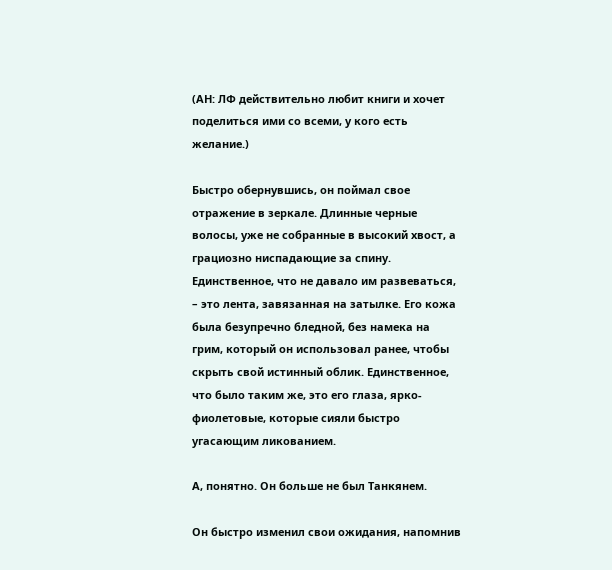(АН: ЛФ действительно любит книги и хочет поделиться ими со всеми, у кого есть желание.)

Быстро обернувшись, он поймал свое отражение в зеркале. Длинные черные волосы, уже не собранные в высокий хвост, а грациозно ниспадающие за спину. Единственное, что не давало им развеваться, – это лента, завязанная на затылке. Его кожа была безупречно бледной, без намека на грим, который он использовал ранее, чтобы скрыть свой истинный облик. Единственное, что было таким же, это его глаза, ярко-фиолетовые, которые сияли быстро угасающим ликованием.

А, понятно. Он больше не был Танкянем.

Он быстро изменил свои ожидания, напомнив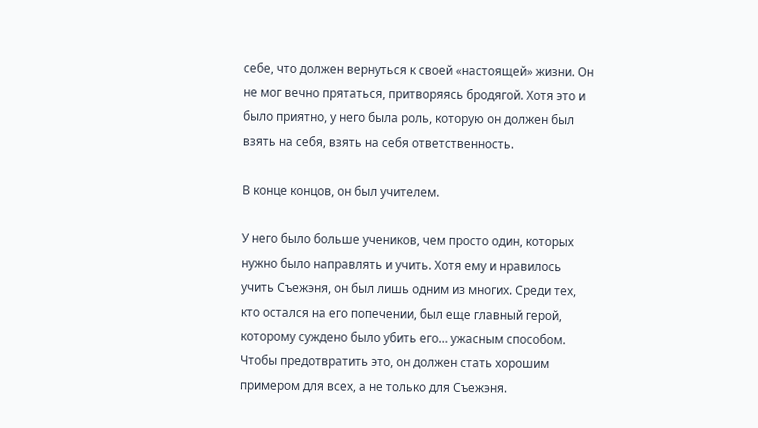себе, что должен вернуться к своей «настоящей» жизни. Он не мог вечно прятаться, притворяясь бродягой. Хотя это и было приятно, у него была роль, которую он должен был взять на себя, взять на себя ответственность.

В конце концов, он был учителем.

У него было больше учеников, чем просто один, которых нужно было направлять и учить. Хотя ему и нравилось учить Съежэня, он был лишь одним из многих. Среди тех, кто остался на его попечении, был еще главный герой, которому суждено было убить его… ужасным способом. Чтобы предотвратить это, он должен стать хорошим примером для всех, а не только для Съежэня.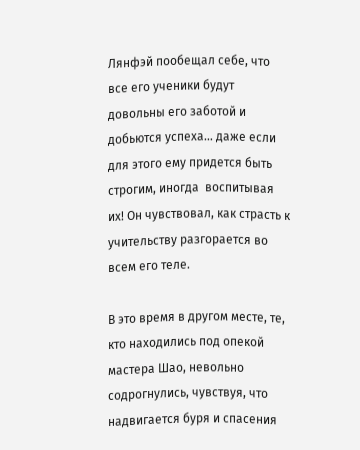Лянфэй пообещал себе, что все его ученики будут довольны его заботой и добьются успеха… даже если для этого ему придется быть строгим, иногда  воспитывая их! Он чувствовал, как страсть к учительству разгорается во всем его теле.

В это время в другом месте, те, кто находились под опекой мастера Шао, невольно содрогнулись, чувствуя, что надвигается буря и спасения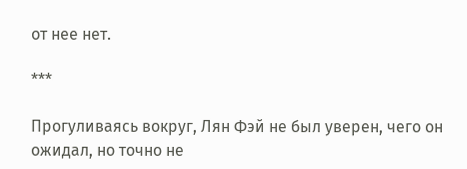от нее нет.

***

Прогуливаясь вокруг, Лян Фэй не был уверен, чего он ожидал, но точно не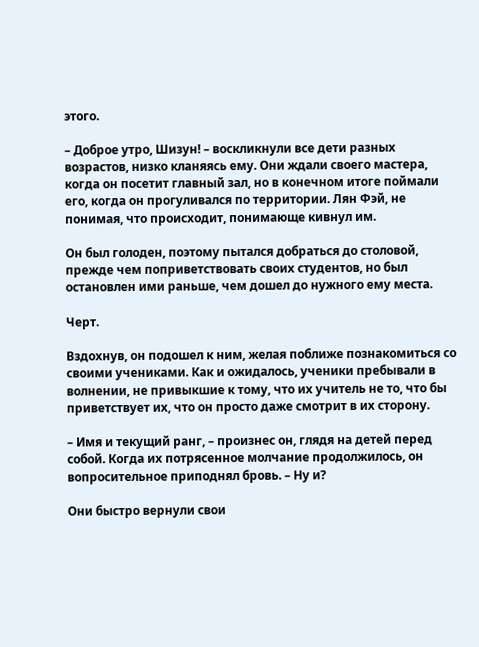этого.

– Доброе утро, Шизун! – воскликнули все дети разных возрастов, низко кланяясь ему. Они ждали своего мастера, когда он посетит главный зал, но в конечном итоге поймали его, когда он прогуливался по территории. Лян Фэй, не понимая, что происходит, понимающе кивнул им.

Он был голоден, поэтому пытался добраться до столовой, прежде чем поприветствовать своих студентов, но был остановлен ими раньше, чем дошел до нужного ему места.

Черт.

Вздохнув, он подошел к ним, желая поближе познакомиться со своими учениками. Как и ожидалось, ученики пребывали в волнении, не привыкшие к тому, что их учитель не то, что бы приветствует их, что он просто даже смотрит в их сторону.

– Имя и текущий ранг, – произнес он, глядя на детей перед собой. Когда их потрясенное молчание продолжилось, он вопросительное приподнял бровь. – Ну и?

Они быстро вернули свои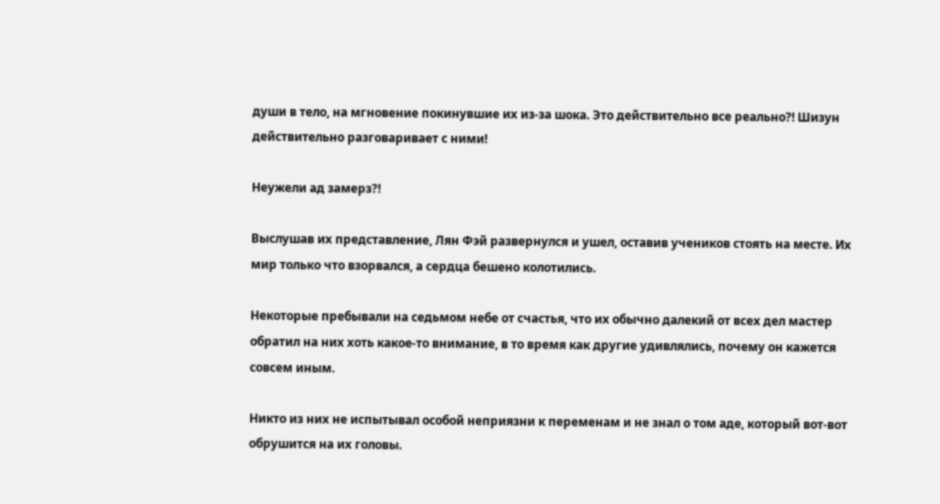души в тело, на мгновение покинувшие их из-за шока. Это действительно все реально?! Шизун действительно разговаривает с ними!

Неужели ад замерз?!

Выслушав их представление, Лян Фэй развернулся и ушел, оставив учеников стоять на месте. Их мир только что взорвался, а сердца бешено колотились.

Некоторые пребывали на седьмом небе от счастья, что их обычно далекий от всех дел мастер обратил на них хоть какое-то внимание, в то время как другие удивлялись, почему он кажется совсем иным.

Никто из них не испытывал особой неприязни к переменам и не знал о том аде, который вот-вот обрушится на их головы.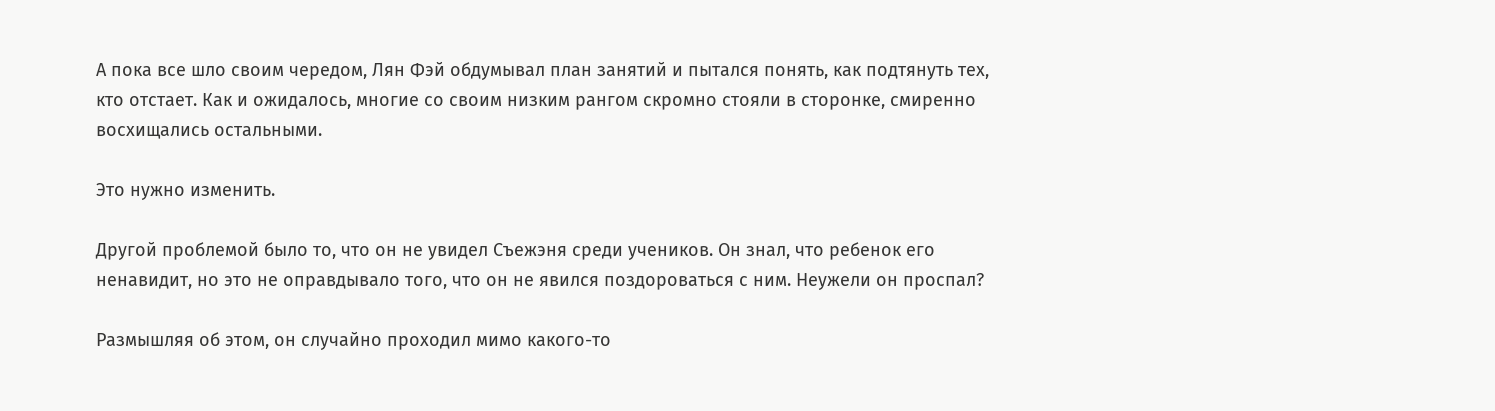А пока все шло своим чередом, Лян Фэй обдумывал план занятий и пытался понять, как подтянуть тех, кто отстает. Как и ожидалось, многие со своим низким рангом скромно стояли в сторонке, смиренно восхищались остальными.

Это нужно изменить.

Другой проблемой было то, что он не увидел Съежэня среди учеников. Он знал, что ребенок его ненавидит, но это не оправдывало того, что он не явился поздороваться с ним. Неужели он проспал?

Размышляя об этом, он случайно проходил мимо какого-то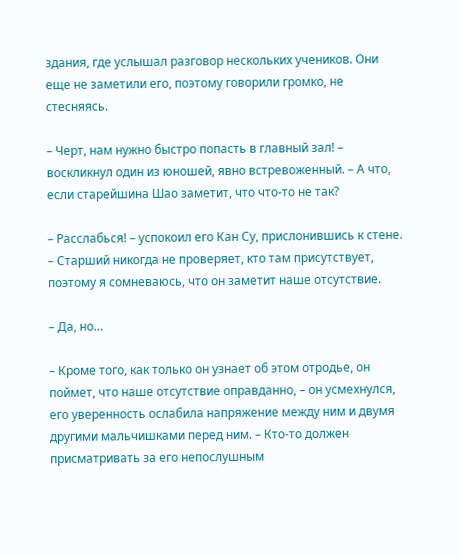здания, где услышал разговор нескольких учеников. Они еще не заметили его, поэтому говорили громко, не стесняясь.

– Черт, нам нужно быстро попасть в главный зал! – воскликнул один из юношей, явно встревоженный. – А что, если старейшина Шао заметит, что что-то не так?

– Расслабься! – успокоил его Кан Су, прислонившись к стене. – Старший никогда не проверяет, кто там присутствует, поэтому я сомневаюсь, что он заметит наше отсутствие.

– Да, но…

– Кроме того, как только он узнает об этом отродье, он поймет, что наше отсутствие оправданно, – он усмехнулся, его уверенность ослабила напряжение между ним и двумя другими мальчишками перед ним. – Кто-то должен присматривать за его непослушным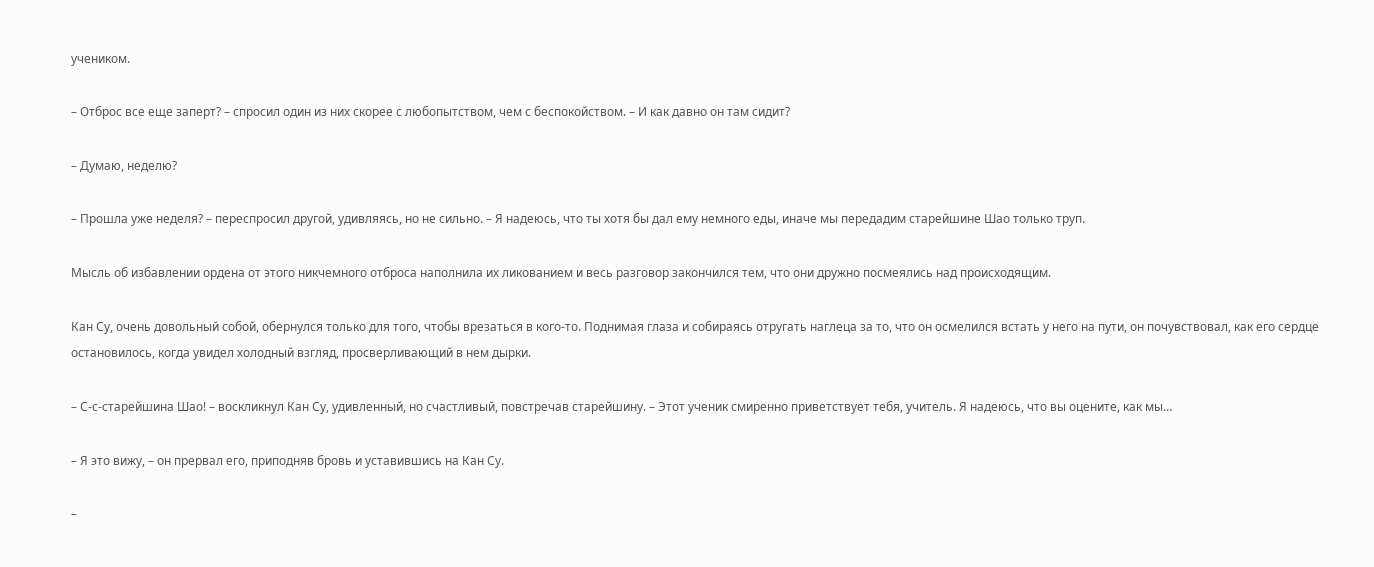учеником.

– Отброс все еще заперт? – спросил один из них скорее с любопытством, чем с беспокойством. – И как давно он там сидит?

– Думаю, неделю?

– Прошла уже неделя? – переспросил другой, удивляясь, но не сильно. – Я надеюсь, что ты хотя бы дал ему немного еды, иначе мы передадим старейшине Шао только труп.

Мысль об избавлении ордена от этого никчемного отброса наполнила их ликованием и весь разговор закончился тем, что они дружно посмеялись над происходящим.

Кан Су, очень довольный собой, обернулся только для того, чтобы врезаться в кого-то. Поднимая глаза и собираясь отругать наглеца за то, что он осмелился встать у него на пути, он почувствовал, как его сердце остановилось, когда увидел холодный взгляд, просверливающий в нем дырки.

– С-с-старейшина Шао! – воскликнул Кан Су, удивленный, но счастливый, повстречав старейшину. – Этот ученик смиренно приветствует тебя, учитель. Я надеюсь, что вы оцените, как мы…

– Я это вижу, – он прервал его, приподняв бровь и уставившись на Кан Су.

–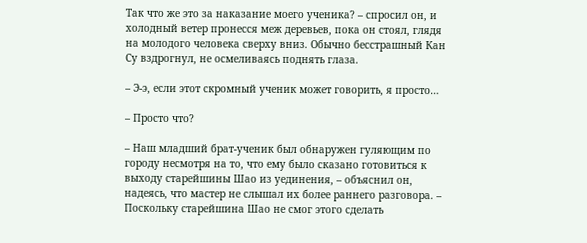Так что же это за наказание моего ученика? – спросил он, и холодный ветер пронесся меж деревьев, пока он стоял, глядя на молодого человека сверху вниз. Обычно бесстрашный Кан Су вздрогнул, не осмеливаясь поднять глаза.

– Э-э, если этот скромный ученик может говорить, я просто…

– Просто что?

– Наш младший брат-ученик был обнаружен гуляющим по городу несмотря на то, что ему было сказано готовиться к выходу старейшины Шао из уединения, – объяснил он, надеясь, что мастер не слышал их более раннего разговора. – Поскольку старейшина Шао не смог этого сделать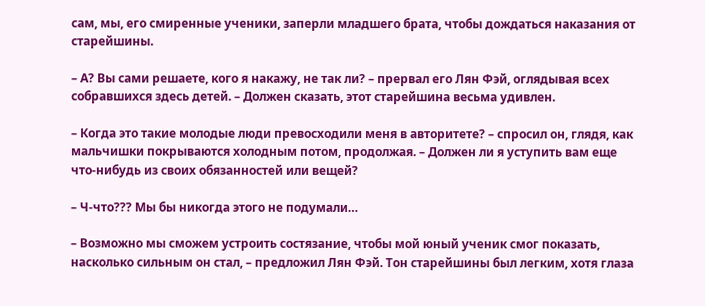сам, мы, его смиренные ученики, заперли младшего брата, чтобы дождаться наказания от старейшины.

– А? Вы сами решаете, кого я накажу, не так ли? – прервал его Лян Фэй, оглядывая всех собравшихся здесь детей. – Должен сказать, этот старейшина весьма удивлен.

– Когда это такие молодые люди превосходили меня в авторитете? – спросил он, глядя, как мальчишки покрываются холодным потом, продолжая. – Должен ли я уступить вам еще что-нибудь из своих обязанностей или вещей?

– Ч-что??? Мы бы никогда этого не подумали…

– Возможно мы сможем устроить состязание, чтобы мой юный ученик смог показать, насколько сильным он стал, – предложил Лян Фэй. Тон старейшины был легким, хотя глаза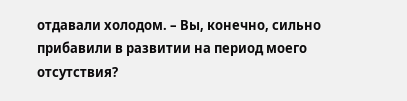отдавали холодом. – Вы, конечно, сильно прибавили в развитии на период моего отсутствия?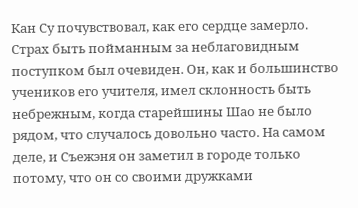Кан Су почувствовал, как его сердце замерло. Страх быть пойманным за неблаговидным поступком был очевиден. Он, как и большинство учеников его учителя, имел склонность быть небрежным, когда старейшины Шао не было рядом, что случалось довольно часто. На самом деле, и Съежэня он заметил в городе только потому, что он со своими дружками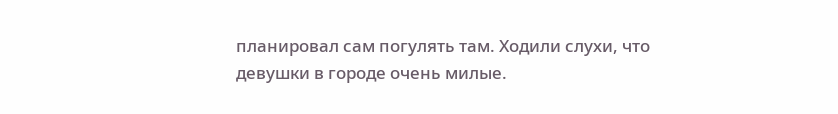планировал сам погулять там. Ходили слухи, что девушки в городе очень милые.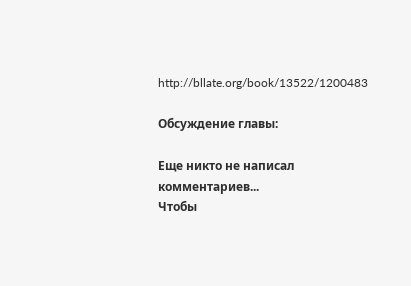http://bllate.org/book/13522/1200483

Обсуждение главы:

Еще никто не написал комментариев...
Чтобы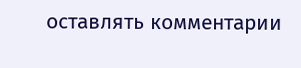оставлять комментарии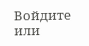Войдите или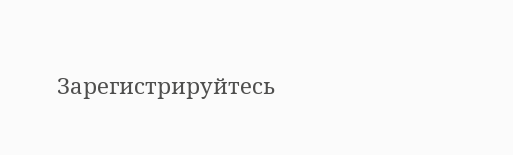Зарегистрируйтесь